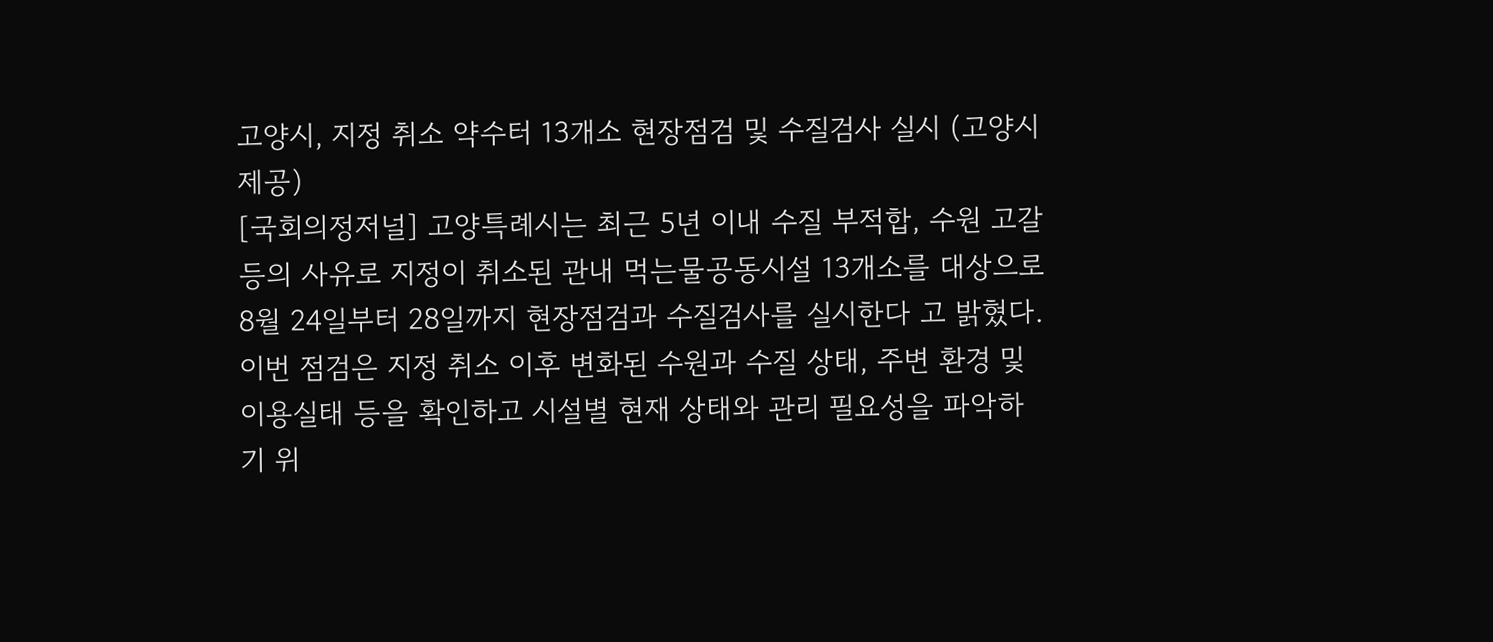고양시, 지정 취소 약수터 13개소 현장점검 및 수질검사 실시 (고양시 제공)
[국회의정저널] 고양특례시는 최근 5년 이내 수질 부적합, 수원 고갈 등의 사유로 지정이 취소된 관내 먹는물공동시설 13개소를 대상으로 8월 24일부터 28일까지 현장점검과 수질검사를 실시한다 고 밝혔다.
이번 점검은 지정 취소 이후 변화된 수원과 수질 상태, 주변 환경 및 이용실태 등을 확인하고 시설별 현재 상태와 관리 필요성을 파악하기 위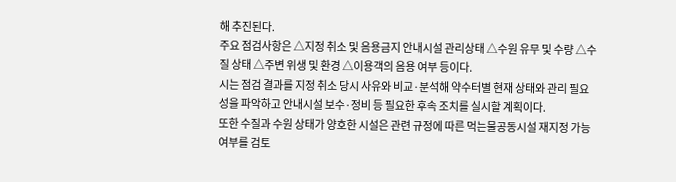해 추진된다.
주요 점검사항은 △지정 취소 및 음용금지 안내시설 관리상태 △수원 유무 및 수량 △수질 상태 △주변 위생 및 환경 △이용객의 음용 여부 등이다.
시는 점검 결과를 지정 취소 당시 사유와 비교·분석해 약수터별 현재 상태와 관리 필요성을 파악하고 안내시설 보수·정비 등 필요한 후속 조치를 실시할 계획이다.
또한 수질과 수원 상태가 양호한 시설은 관련 규정에 따른 먹는물공동시설 재지정 가능 여부를 검토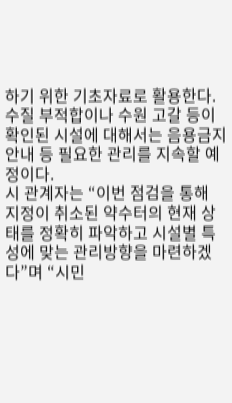하기 위한 기초자료로 활용한다.
수질 부적합이나 수원 고갈 등이 확인된 시설에 대해서는 음용금지 안내 등 필요한 관리를 지속할 예정이다.
시 관계자는 “이번 점검을 통해 지정이 취소된 약수터의 현재 상태를 정확히 파악하고 시설별 특성에 맞는 관리방향을 마련하겠다”며 “시민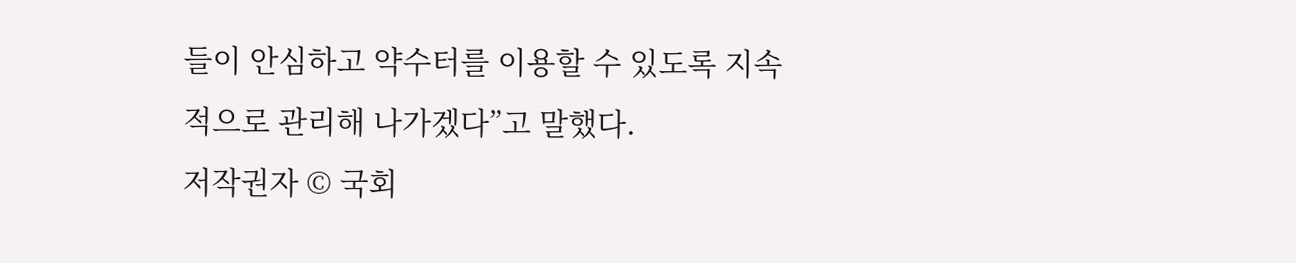들이 안심하고 약수터를 이용할 수 있도록 지속적으로 관리해 나가겠다”고 말했다.
저작권자 © 국회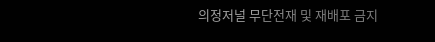의정저널 무단전재 및 재배포 금지